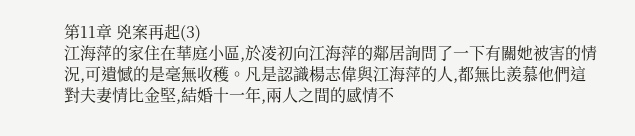第11章 兇案再起(3)
江海萍的家住在華庭小區,於凌初向江海萍的鄰居詢問了一下有關她被害的情況,可遺憾的是毫無收穫。凡是認識楊志偉與江海萍的人,都無比羨慕他們這對夫妻情比金堅,結婚十一年,兩人之間的感情不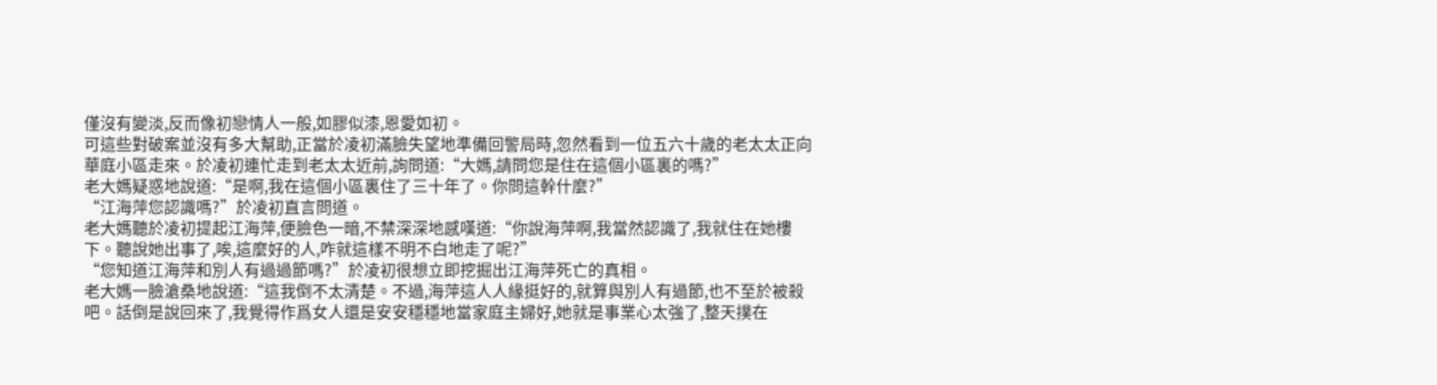僅沒有變淡,反而像初戀情人一般,如膠似漆,恩愛如初。
可這些對破案並沒有多大幫助,正當於凌初滿臉失望地準備回警局時,忽然看到一位五六十歲的老太太正向華庭小區走來。於凌初連忙走到老太太近前,詢問道:“大媽,請問您是住在這個小區裏的嗎?”
老大媽疑惑地說道:“是啊,我在這個小區裏住了三十年了。你問這幹什麼?”
“江海萍您認識嗎?”於凌初直言問道。
老大媽聽於凌初提起江海萍,便臉色一暗,不禁深深地感嘆道:“你說海萍啊,我當然認識了,我就住在她樓下。聽說她出事了,唉,這麼好的人,咋就這樣不明不白地走了呢?”
“您知道江海萍和別人有過過節嗎?”於凌初很想立即挖掘出江海萍死亡的真相。
老大媽一臉滄桑地說道:“這我倒不太清楚。不過,海萍這人人緣挺好的,就算與別人有過節,也不至於被殺吧。話倒是說回來了,我覺得作爲女人還是安安穩穩地當家庭主婦好,她就是事業心太強了,整天撲在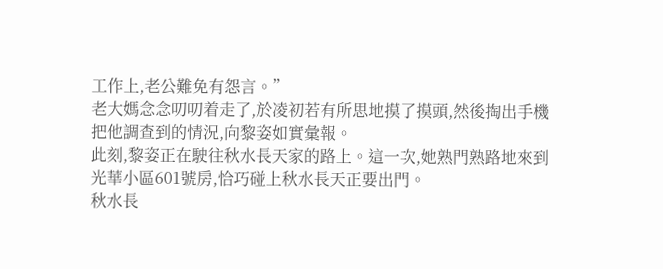工作上,老公難免有怨言。”
老大媽念念叨叨着走了,於凌初若有所思地摸了摸頭,然後掏出手機把他調查到的情況,向黎姿如實彙報。
此刻,黎姿正在駛往秋水長天家的路上。這一次,她熟門熟路地來到光華小區601號房,恰巧碰上秋水長天正要出門。
秋水長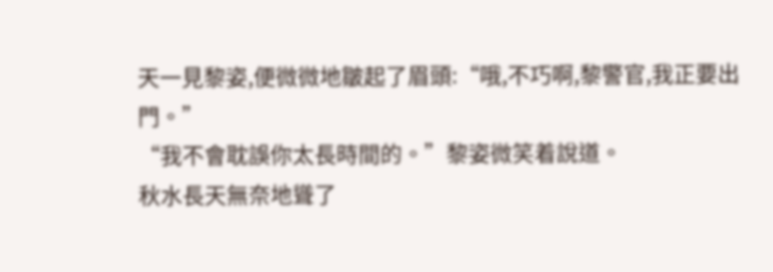天一見黎姿,便微微地皺起了眉頭:“哦,不巧啊,黎警官,我正要出門。”
“我不會耽誤你太長時間的。”黎姿微笑着說道。
秋水長天無奈地聳了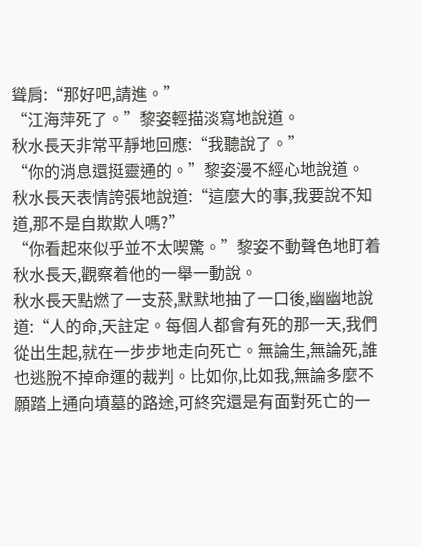聳肩:“那好吧,請進。”
“江海萍死了。”黎姿輕描淡寫地說道。
秋水長天非常平靜地回應:“我聽說了。”
“你的消息還挺靈通的。”黎姿漫不經心地說道。
秋水長天表情誇張地說道:“這麼大的事,我要說不知道,那不是自欺欺人嗎?”
“你看起來似乎並不太喫驚。”黎姿不動聲色地盯着秋水長天,觀察着他的一舉一動說。
秋水長天點燃了一支菸,默默地抽了一口後,幽幽地說道:“人的命,天註定。每個人都會有死的那一天,我們從出生起,就在一步步地走向死亡。無論生,無論死,誰也逃脫不掉命運的裁判。比如你,比如我,無論多麼不願踏上通向墳墓的路途,可終究還是有面對死亡的一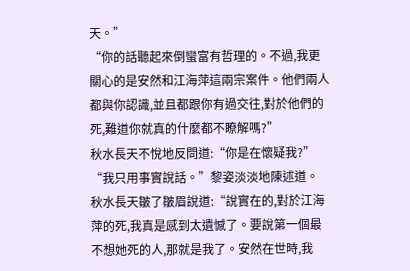天。”
“你的話聽起來倒蠻富有哲理的。不過,我更關心的是安然和江海萍這兩宗案件。他們兩人都與你認識,並且都跟你有過交往,對於他們的死,難道你就真的什麼都不瞭解嗎?”
秋水長天不悅地反問道:“你是在懷疑我?”
“我只用事實說話。”黎姿淡淡地陳述道。
秋水長天皺了皺眉說道:“說實在的,對於江海萍的死,我真是感到太遺憾了。要說第一個最不想她死的人,那就是我了。安然在世時,我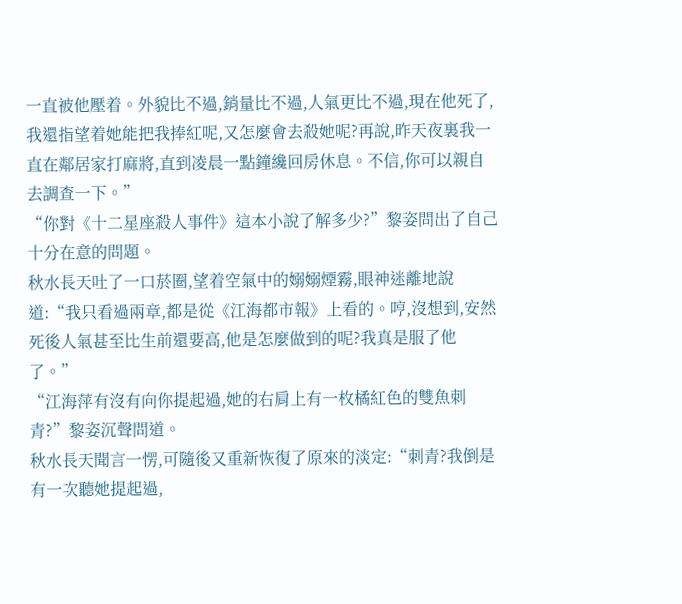一直被他壓着。外貌比不過,銷量比不過,人氣更比不過,現在他死了,我還指望着她能把我捧紅呢,又怎麼會去殺她呢?再說,昨天夜裏我一直在鄰居家打麻將,直到凌晨一點鐘纔回房休息。不信,你可以親自去調查一下。”
“你對《十二星座殺人事件》這本小說了解多少?”黎姿問出了自己十分在意的問題。
秋水長天吐了一口菸圈,望着空氣中的嫋嫋煙霧,眼神迷離地說道:“我只看過兩章,都是從《江海都市報》上看的。哼,沒想到,安然死後人氣甚至比生前還要高,他是怎麼做到的呢?我真是服了他了。”
“江海萍有沒有向你提起過,她的右肩上有一枚橘紅色的雙魚刺青?”黎姿沉聲問道。
秋水長天聞言一愣,可隨後又重新恢復了原來的淡定:“刺青?我倒是有一次聽她提起過,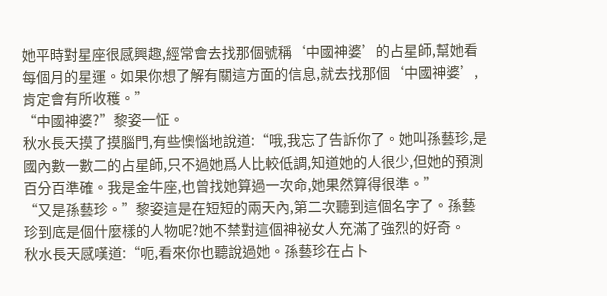她平時對星座很感興趣,經常會去找那個號稱‘中國神婆’的占星師,幫她看每個月的星運。如果你想了解有關這方面的信息,就去找那個‘中國神婆’,肯定會有所收穫。”
“中國神婆?”黎姿一怔。
秋水長天摸了摸腦門,有些懊惱地說道:“哦,我忘了告訴你了。她叫孫藝珍,是國內數一數二的占星師,只不過她爲人比較低調,知道她的人很少,但她的預測百分百準確。我是金牛座,也曾找她算過一次命,她果然算得很準。”
“又是孫藝珍。”黎姿這是在短短的兩天內,第二次聽到這個名字了。孫藝珍到底是個什麼樣的人物呢?她不禁對這個神祕女人充滿了強烈的好奇。
秋水長天感嘆道:“呃,看來你也聽說過她。孫藝珍在占卜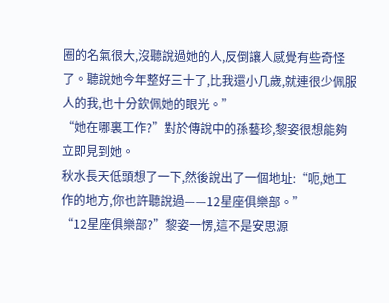圈的名氣很大,沒聽說過她的人,反倒讓人感覺有些奇怪了。聽說她今年整好三十了,比我還小几歲,就連很少佩服人的我,也十分欽佩她的眼光。”
“她在哪裏工作?”對於傳說中的孫藝珍,黎姿很想能夠立即見到她。
秋水長天低頭想了一下,然後說出了一個地址:“呃,她工作的地方,你也許聽說過——12星座俱樂部。”
“12星座俱樂部?”黎姿一愣,這不是安思源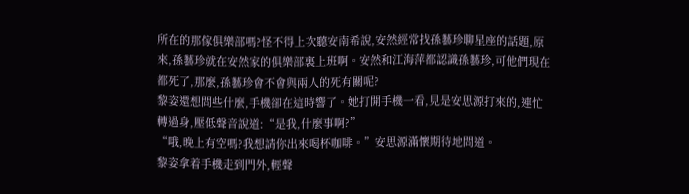所在的那傢俱樂部嗎?怪不得上次聽安南希說,安然經常找孫藝珍聊星座的話題,原來,孫藝珍就在安然家的俱樂部裏上班啊。安然和江海萍都認識孫藝珍,可他們現在都死了,那麼,孫藝珍會不會與兩人的死有關呢?
黎姿還想問些什麼,手機卻在這時響了。她打開手機一看,見是安思源打來的,連忙轉過身,壓低聲音說道:“是我,什麼事啊?”
“哦,晚上有空嗎?我想請你出來喝杯咖啡。”安思源滿懷期待地問道。
黎姿拿着手機走到門外,輕聲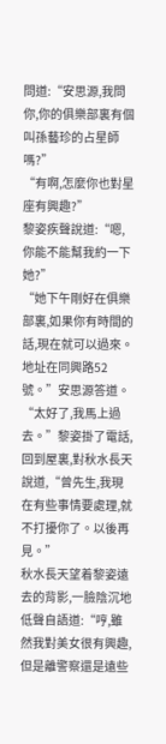問道:“安思源,我問你,你的俱樂部裏有個叫孫藝珍的占星師嗎?”
“有啊,怎麼你也對星座有興趣?”
黎姿疾聲說道:“嗯,你能不能幫我約一下她?”
“她下午剛好在俱樂部裏,如果你有時間的話,現在就可以過來。地址在同興路52號。”安思源答道。
“太好了,我馬上過去。”黎姿掛了電話,回到屋裏,對秋水長天說道,“曾先生,我現在有些事情要處理,就不打擾你了。以後再見。”
秋水長天望着黎姿遠去的背影,一臉陰沉地低聲自語道:“哼,雖然我對美女很有興趣,但是離警察還是遠些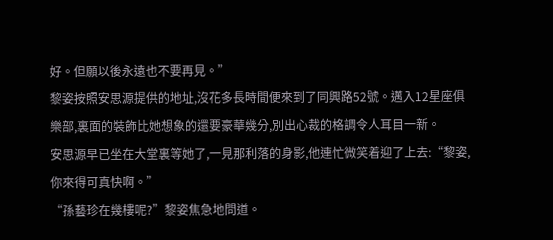好。但願以後永遠也不要再見。”
黎姿按照安思源提供的地址,沒花多長時間便來到了同興路52號。邁入12星座俱樂部,裏面的裝飾比她想象的還要豪華幾分,別出心裁的格調令人耳目一新。
安思源早已坐在大堂裏等她了,一見那利落的身影,他連忙微笑着迎了上去:“黎姿,你來得可真快啊。”
“孫藝珍在幾樓呢?”黎姿焦急地問道。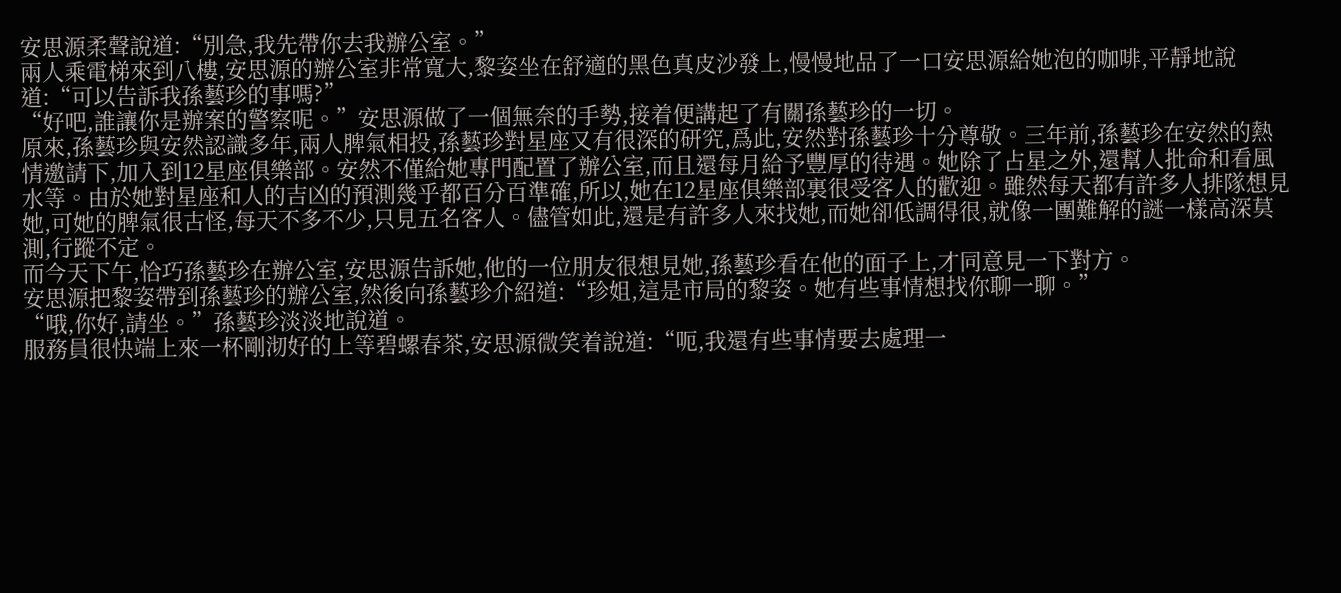安思源柔聲說道:“別急,我先帶你去我辦公室。”
兩人乘電梯來到八樓,安思源的辦公室非常寬大,黎姿坐在舒適的黑色真皮沙發上,慢慢地品了一口安思源給她泡的咖啡,平靜地說道:“可以告訴我孫藝珍的事嗎?”
“好吧,誰讓你是辦案的警察呢。”安思源做了一個無奈的手勢,接着便講起了有關孫藝珍的一切。
原來,孫藝珍與安然認識多年,兩人脾氣相投,孫藝珍對星座又有很深的研究,爲此,安然對孫藝珍十分尊敬。三年前,孫藝珍在安然的熱情邀請下,加入到12星座俱樂部。安然不僅給她專門配置了辦公室,而且還每月給予豐厚的待遇。她除了占星之外,還幫人批命和看風水等。由於她對星座和人的吉凶的預測幾乎都百分百準確,所以,她在12星座俱樂部裏很受客人的歡迎。雖然每天都有許多人排隊想見她,可她的脾氣很古怪,每天不多不少,只見五名客人。儘管如此,還是有許多人來找她,而她卻低調得很,就像一團難解的謎一樣高深莫測,行蹤不定。
而今天下午,恰巧孫藝珍在辦公室,安思源告訴她,他的一位朋友很想見她,孫藝珍看在他的面子上,才同意見一下對方。
安思源把黎姿帶到孫藝珍的辦公室,然後向孫藝珍介紹道:“珍姐,這是市局的黎姿。她有些事情想找你聊一聊。”
“哦,你好,請坐。”孫藝珍淡淡地說道。
服務員很快端上來一杯剛沏好的上等碧螺春茶,安思源微笑着說道:“呃,我還有些事情要去處理一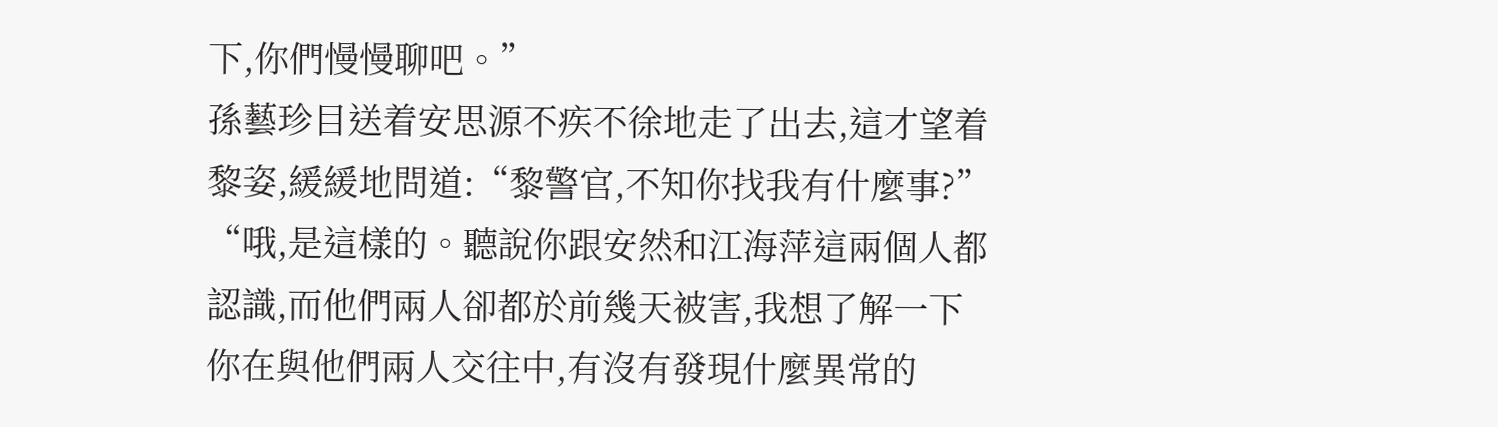下,你們慢慢聊吧。”
孫藝珍目送着安思源不疾不徐地走了出去,這才望着黎姿,緩緩地問道:“黎警官,不知你找我有什麼事?”
“哦,是這樣的。聽說你跟安然和江海萍這兩個人都認識,而他們兩人卻都於前幾天被害,我想了解一下你在與他們兩人交往中,有沒有發現什麼異常的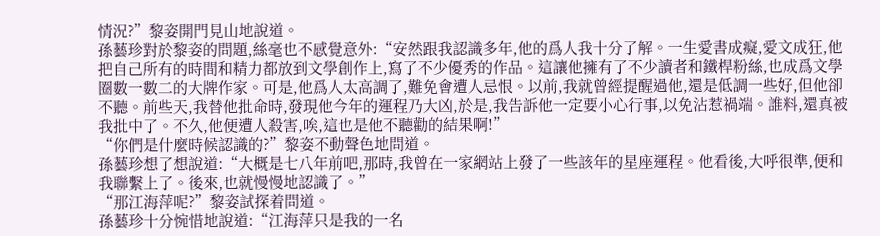情況?”黎姿開門見山地說道。
孫藝珍對於黎姿的問題,絲毫也不感覺意外:“安然跟我認識多年,他的爲人我十分了解。一生愛書成癡,愛文成狂,他把自己所有的時間和精力都放到文學創作上,寫了不少優秀的作品。這讓他擁有了不少讀者和鐵桿粉絲,也成爲文學圈數一數二的大牌作家。可是,他爲人太高調了,難免會遭人忌恨。以前,我就曾經提醒過他,還是低調一些好,但他卻不聽。前些天,我替他批命時,發現他今年的運程乃大凶,於是,我告訴他一定要小心行事,以免沾惹禍端。誰料,還真被我批中了。不久,他便遭人殺害,唉,這也是他不聽勸的結果啊!”
“你們是什麼時候認識的?”黎姿不動聲色地問道。
孫藝珍想了想說道:“大概是七八年前吧,那時,我曾在一家網站上發了一些該年的星座運程。他看後,大呼很準,便和我聯繫上了。後來,也就慢慢地認識了。”
“那江海萍呢?”黎姿試探着問道。
孫藝珍十分惋惜地說道:“江海萍只是我的一名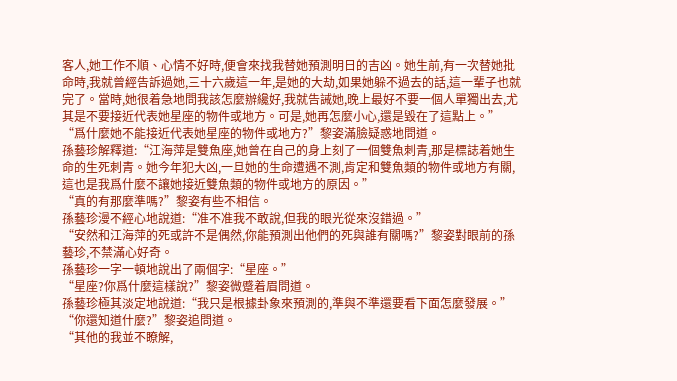客人,她工作不順、心情不好時,便會來找我替她預測明日的吉凶。她生前,有一次替她批命時,我就曾經告訴過她,三十六歲這一年,是她的大劫,如果她躲不過去的話,這一輩子也就完了。當時,她很着急地問我該怎麼辦纔好,我就告誡她,晚上最好不要一個人單獨出去,尤其是不要接近代表她星座的物件或地方。可是,她再怎麼小心,還是毀在了這點上。”
“爲什麼她不能接近代表她星座的物件或地方?”黎姿滿臉疑惑地問道。
孫藝珍解釋道:“江海萍是雙魚座,她曾在自己的身上刻了一個雙魚刺青,那是標誌着她生命的生死刺青。她今年犯大凶,一旦她的生命遭遇不測,肯定和雙魚類的物件或地方有關,這也是我爲什麼不讓她接近雙魚類的物件或地方的原因。”
“真的有那麼準嗎?”黎姿有些不相信。
孫藝珍漫不經心地說道:“准不准我不敢說,但我的眼光從來沒錯過。”
“安然和江海萍的死或許不是偶然,你能預測出他們的死與誰有關嗎?”黎姿對眼前的孫藝珍,不禁滿心好奇。
孫藝珍一字一頓地說出了兩個字:“星座。”
“星座?你爲什麼這樣說?”黎姿微蹙着眉問道。
孫藝珍極其淡定地說道:“我只是根據卦象來預測的,準與不準還要看下面怎麼發展。”
“你還知道什麼?”黎姿追問道。
“其他的我並不瞭解,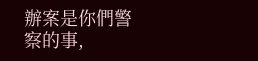辦案是你們警察的事,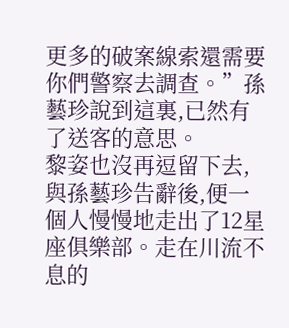更多的破案線索還需要你們警察去調查。”孫藝珍說到這裏,已然有了送客的意思。
黎姿也沒再逗留下去,與孫藝珍告辭後,便一個人慢慢地走出了12星座俱樂部。走在川流不息的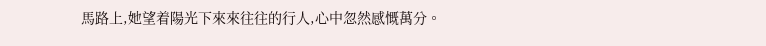馬路上,她望着陽光下來來往往的行人,心中忽然感慨萬分。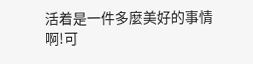活着是一件多麼美好的事情啊!可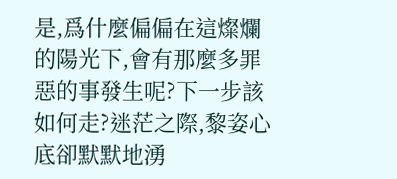是,爲什麼偏偏在這燦爛的陽光下,會有那麼多罪惡的事發生呢?下一步該如何走?迷茫之際,黎姿心底卻默默地湧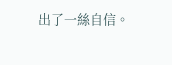出了一絲自信。